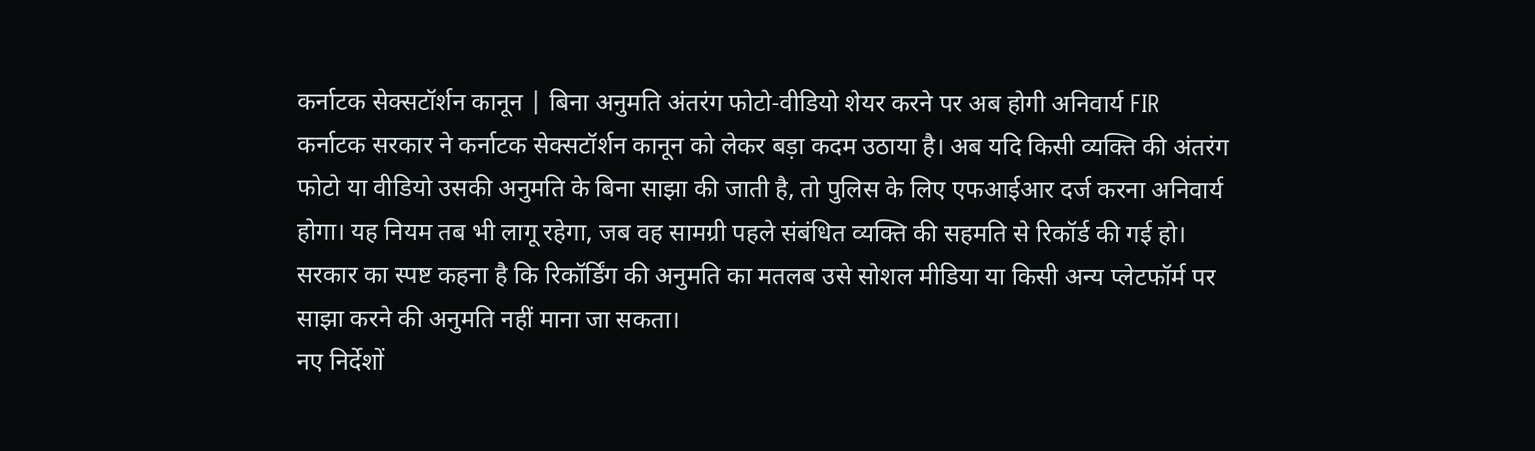कर्नाटक सेक्सटॉर्शन कानून | बिना अनुमति अंतरंग फोटो-वीडियो शेयर करने पर अब होगी अनिवार्य FIR
कर्नाटक सरकार ने कर्नाटक सेक्सटॉर्शन कानून को लेकर बड़ा कदम उठाया है। अब यदि किसी व्यक्ति की अंतरंग फोटो या वीडियो उसकी अनुमति के बिना साझा की जाती है, तो पुलिस के लिए एफआईआर दर्ज करना अनिवार्य होगा। यह नियम तब भी लागू रहेगा, जब वह सामग्री पहले संबंधित व्यक्ति की सहमति से रिकॉर्ड की गई हो। सरकार का स्पष्ट कहना है कि रिकॉर्डिंग की अनुमति का मतलब उसे सोशल मीडिया या किसी अन्य प्लेटफॉर्म पर साझा करने की अनुमति नहीं माना जा सकता।
नए निर्देशों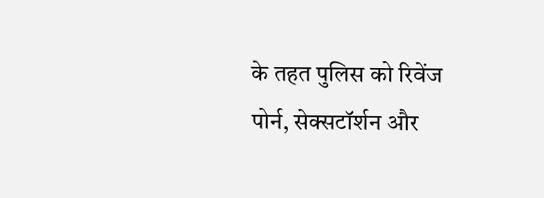के तहत पुलिस को रिवेंज पोर्न, सेक्सटॉर्शन और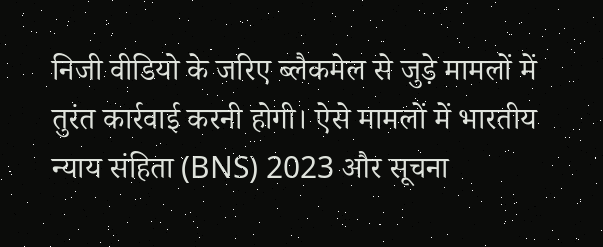निजी वीडियो के जरिए ब्लैकमेल से जुड़े मामलों में तुरंत कार्रवाई करनी होगी। ऐसे मामलों में भारतीय न्याय संहिता (BNS) 2023 और सूचना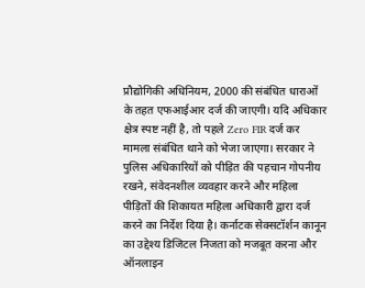प्रौद्योगिकी अधिनियम, 2000 की संबंधित धाराओं के तहत एफआईआर दर्ज की जाएगी। यदि अधिकार क्षेत्र स्पष्ट नहीं है, तो पहले Zero FIR दर्ज कर मामला संबंधित थाने को भेजा जाएगा। सरकार ने पुलिस अधिकारियों को पीड़ित की पहचान गोपनीय रखने, संवेदनशील व्यवहार करने और महिला पीड़ितों की शिकायत महिला अधिकारी द्वारा दर्ज करने का निर्देश दिया है। कर्नाटक सेक्सटॉर्शन कानून का उद्देश्य डिजिटल निजता को मजबूत करना और ऑनलाइन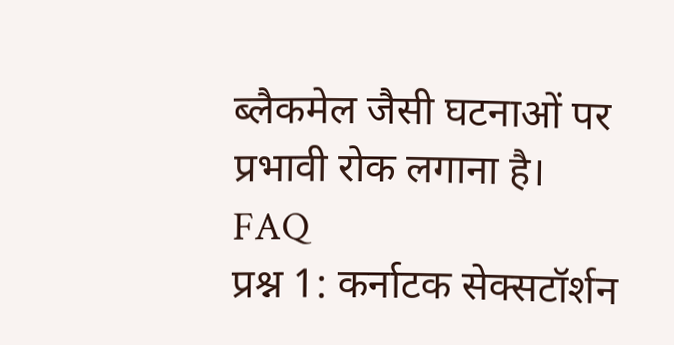ब्लैकमेल जैसी घटनाओं पर प्रभावी रोक लगाना है।
FAQ
प्रश्न 1: कर्नाटक सेक्सटॉर्शन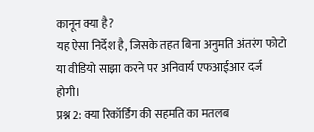कानून क्या है?
यह ऐसा निर्देश है, जिसके तहत बिना अनुमति अंतरंग फोटो या वीडियो साझा करने पर अनिवार्य एफआईआर दर्ज होगी।
प्रश्न 2: क्या रिकॉर्डिंग की सहमति का मतलब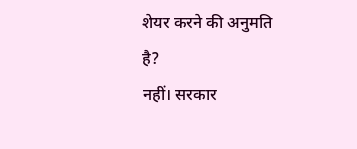शेयर करने की अनुमति है?
नहीं। सरकार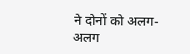ने दोनों को अलग-अलग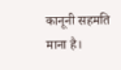कानूनी सहमति माना है।